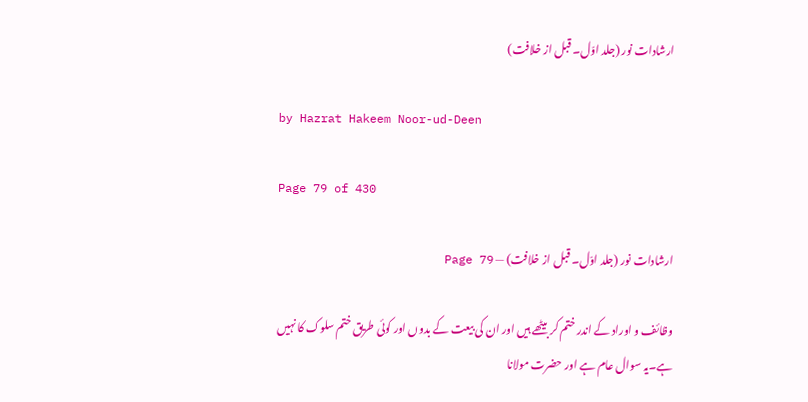ارشادات نور (جلد اوّل۔ قبل از خلافت)

by Hazrat Hakeem Noor-ud-Deen

Page 79 of 430

ارشادات نور (جلد اوّل۔ قبل از خلافت) — Page 79

وظائف و اوراد کے اندر ختم کر بیٹھے ہیں اور ان کی بیعت کے بدوں اور کوئی طریق ختم سلوک کا نہیں ہے۔یہ سوال عام ہے اور حضرت مولانا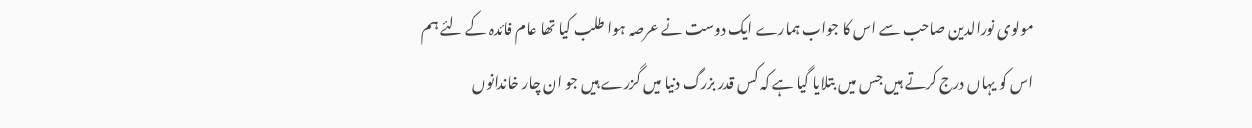مولوی نورالدین صاحب سے اس کا جواب ہمارے ایک دوست نے عرصہ ہوا طلب کیا تھا عام فائدہ کے لئے ہم اس کو یہاں درج کرتے ہیں جس میں بتلایا گیا ہے کہ کس قدر بزرگ دنیا میں گزرے ہیں جو ان چار خاندانوں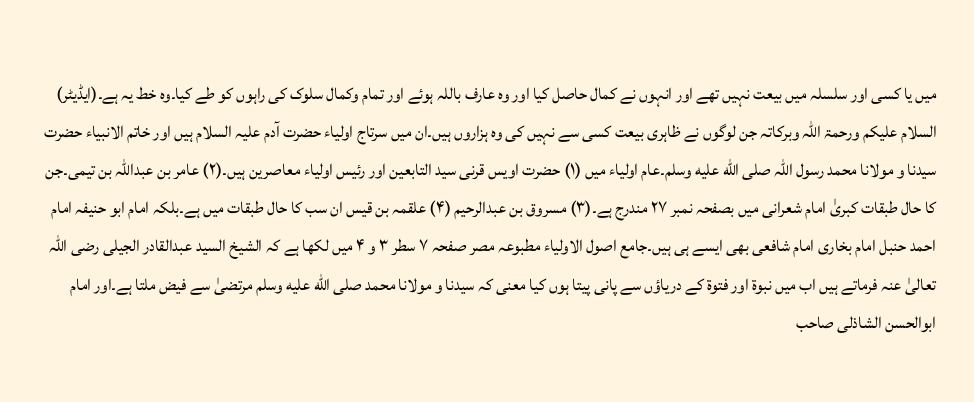میں یا کسی اور سلسلہ میں بیعت نہیں تھے اور انہوں نے کمال حاصل کیا اور وہ عارف باللہ ہوئے اور تمام وکمال سلوک کی راہوں کو طے کیا۔وہ خط یہ ہے۔(ایڈیٹر) السلام علیکم ورحمۃ اللّٰہ وبرکاتہ جن لوگوں نے ظاہری بیعت کسی سے نہیں کی وہ ہزاروں ہیں۔ان میں سرتاج اولیاء حضرت آدم علیہ السلام ہیں اور خاتم الانبیاء حضرت سیدنا و مولانا محمد رسول اللہ صلى الله عليه وسلم۔عام اولیاء میں (۱) حضرت اویس قرنی سید التابعین اور رئیس اولیاء معاصرین ہیں۔(۲) عامر بن عبداللہ بن تیمی۔جن کا حال طبقات کبریٰ امام شعرانی میں بصفحہ نمبر ۲۷ مندرج ہے۔(۳) مسروق بن عبدالرحیم (۴) علقمہ بن قیس ان سب کا حال طبقات میں ہے۔بلکہ امام ابو حنیفہ امام احمد حنبل امام بخاری امام شافعی بھی ایسے ہی ہیں۔جامع اصول الاولیاء مطبوعہ مصر صفحہ ۷ سطر ۳ و ۴ میں لکھا ہے کہ الشیخ السید عبدالقادر الجیلی رضی اللہ تعالیٰ عنہ فرماتے ہیں اب میں نبوۃ اور فتوۃ کے دریاؤں سے پانی پیتا ہوں کیا معنی کہ سیدنا و مولانا محمد صلى الله عليه وسلم مرتضیٰ سے فیض ملتا ہے۔اور امام ابوالحسن الشاذلی صاحب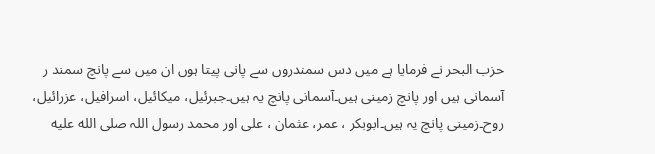حزب البحر نے فرمایا ہے میں دس سمندروں سے پانی پیتا ہوں ان میں سے پانچ سمند ر آسمانی ہیں اور پانچ زمینی ہیں۔آسمانی پانچ یہ ہیں۔جبرئیل، میکائیل، اسرافیل، عزرائیل، روح۔زمینی پانچ یہ ہیں۔ابوبکر ، عمر، عثمان ، علی اور محمد رسول اللہ صلى الله عليه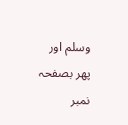وسلم اور پھر بصفحہ نمبر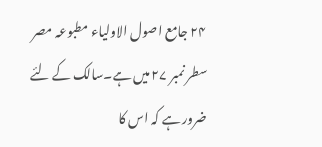۲۴ جامع اصول الاولیاء مطبوعہ مصر سطر نمبر ۲۷ میں ہے۔سالک کے لئے ضرور ہے کہ اس کا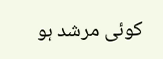کوئی مرشد ہو